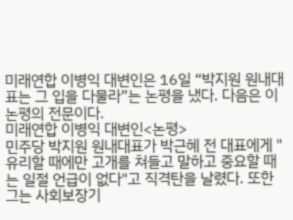미래연합 이병익 대변인은 16일 “박지원 원내대표는 그 입을 다물라”는 논평을 냈다. 다음은 이 논평의 전문이다.
미래연합 이병익 대변인<논평>
민주당 박지원 원내대표가 박근혜 전 대표에게 "유리할 때에만 고개를 쳐들고 말하고 중요할 때는 일절 언급이 없다"고 직격탄을 날렸다. 또한 그는 사회보장기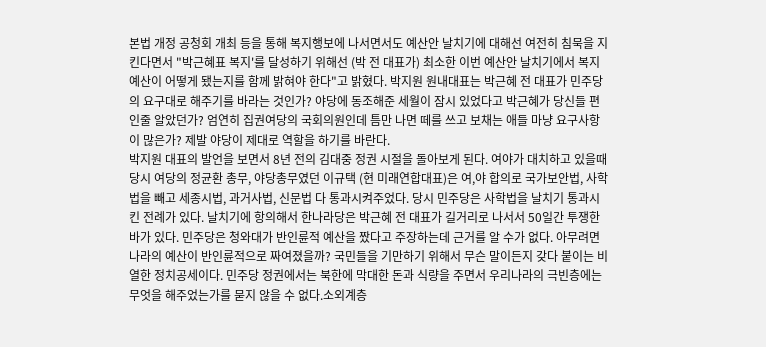본법 개정 공청회 개최 등을 통해 복지행보에 나서면서도 예산안 날치기에 대해선 여전히 침묵을 지킨다면서 "박근혜표 복지'를 달성하기 위해선 (박 전 대표가) 최소한 이번 예산안 날치기에서 복지예산이 어떻게 됐는지를 함께 밝혀야 한다"고 밝혔다. 박지원 원내대표는 박근혜 전 대표가 민주당의 요구대로 해주기를 바라는 것인가? 야당에 동조해준 세월이 잠시 있었다고 박근혜가 당신들 편인줄 알았던가? 엄연히 집권여당의 국회의원인데 틈만 나면 떼를 쓰고 보채는 애들 마냥 요구사항이 많은가? 제발 야당이 제대로 역할을 하기를 바란다.
박지원 대표의 발언을 보면서 8년 전의 김대중 정권 시절을 돌아보게 된다. 여야가 대치하고 있을때 당시 여당의 정균환 총무, 야당총무였던 이규택 (현 미래연합대표)은 여,야 합의로 국가보안법, 사학법을 빼고 세종시법, 과거사법, 신문법 다 통과시켜주었다. 당시 민주당은 사학법을 날치기 통과시킨 전례가 있다. 날치기에 항의해서 한나라당은 박근혜 전 대표가 길거리로 나서서 50일간 투쟁한 바가 있다. 민주당은 청와대가 반인륜적 예산을 짰다고 주장하는데 근거를 알 수가 없다. 아무려면 나라의 예산이 반인륜적으로 짜여졌을까? 국민들을 기만하기 위해서 무슨 말이든지 갖다 붙이는 비열한 정치공세이다. 민주당 정권에서는 북한에 막대한 돈과 식량을 주면서 우리나라의 극빈층에는 무엇을 해주었는가를 묻지 않을 수 없다.소외계층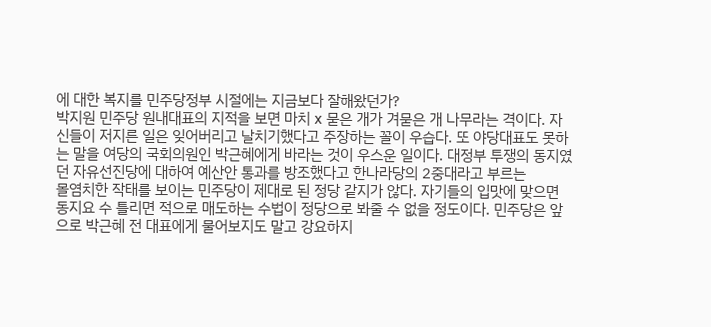에 대한 복지를 민주당정부 시절에는 지금보다 잘해왔던가?
박지원 민주당 원내대표의 지적을 보면 마치 x 묻은 개가 겨묻은 개 나무라는 격이다. 자신들이 저지른 일은 잊어버리고 날치기했다고 주장하는 꼴이 우습다. 또 야당대표도 못하는 말을 여당의 국회의원인 박근혜에게 바라는 것이 우스운 일이다. 대정부 투쟁의 동지였던 자유선진당에 대하여 예산안 통과를 방조했다고 한나라당의 2중대라고 부르는
몰염치한 작태를 보이는 민주당이 제대로 된 정당 같지가 않다. 자기들의 입맛에 맞으면 동지요 수 틀리면 적으로 매도하는 수법이 정당으로 봐줄 수 없을 정도이다. 민주당은 앞으로 박근혜 전 대표에게 물어보지도 말고 강요하지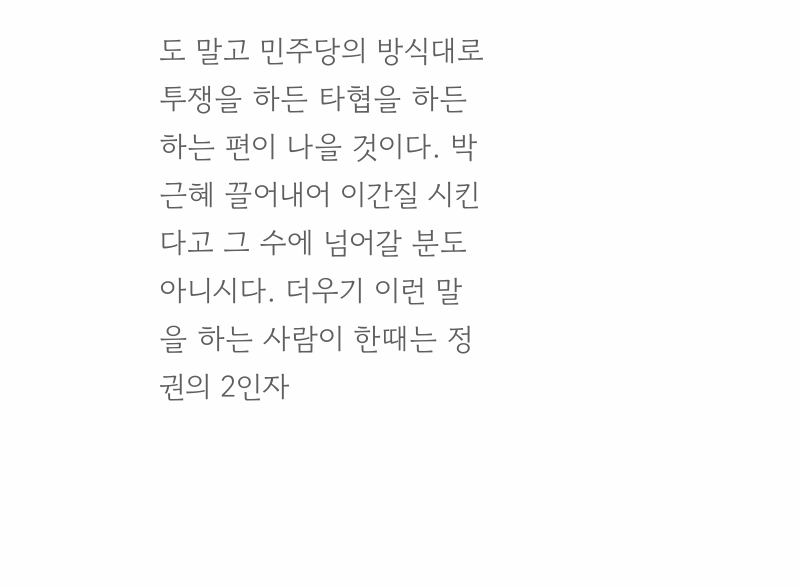도 말고 민주당의 방식대로 투쟁을 하든 타협을 하든 하는 편이 나을 것이다. 박근혜 끌어내어 이간질 시킨다고 그 수에 넘어갈 분도 아니시다. 더우기 이런 말을 하는 사람이 한때는 정권의 2인자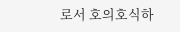로서 호의호식하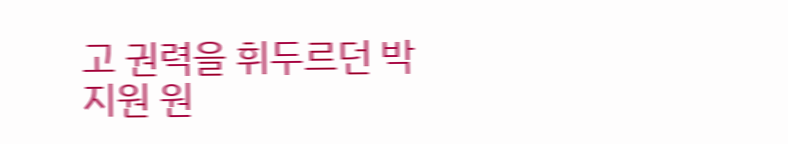고 권력을 휘두르던 박지원 원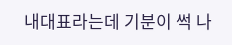내대표라는데 기분이 썩 나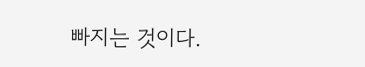빠지는 것이다.